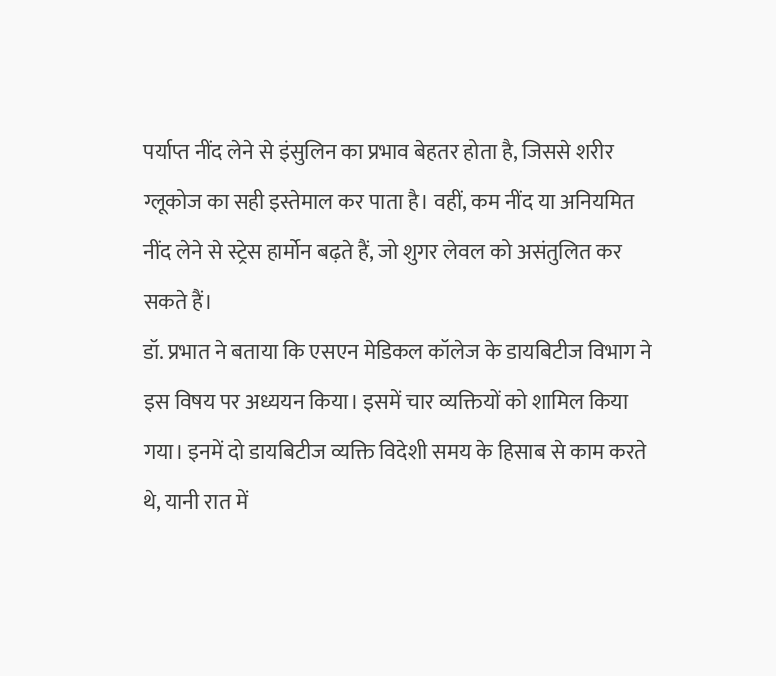पर्याप्त नींद लेने से इंसुलिन का प्रभाव बेहतर होता है, जिससे शरीर ग्लूकोज का सही इस्तेमाल कर पाता है। वहीं, कम नींद या अनियमित नींद लेने से स्ट्रेस हार्मोन बढ़ते हैं, जो शुगर लेवल को असंतुलित कर सकते हैं।
डॉ. प्रभात ने बताया कि एसएन मेडिकल कॉलेज के डायबिटीज विभाग ने इस विषय पर अध्ययन किया। इसमें चार व्यक्तियों को शामिल किया गया। इनमें दो डायबिटीज व्यक्ति विदेशी समय के हिसाब से काम करते थे, यानी रात में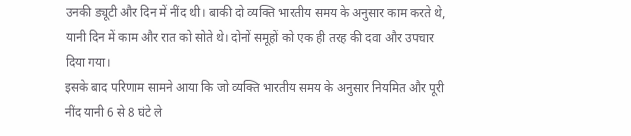उनकी ड्यूटी और दिन में नींद थी। बाकी दो व्यक्ति भारतीय समय के अनुसार काम करते थे, यानी दिन में काम और रात को सोते थे। दोनों समूहों को एक ही तरह की दवा और उपचार दिया गया।
इसके बाद परिणाम सामने आया कि जो व्यक्ति भारतीय समय के अनुसार नियमित और पूरी नींद यानी 6 से 8 घंटे ले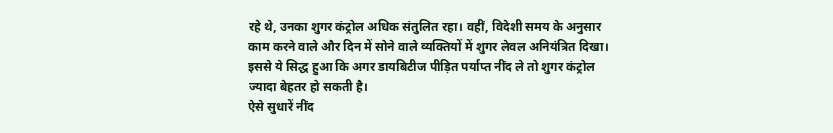रहे थे, उनका शुगर कंट्रोल अधिक संतुलित रहा। वहीं, विदेशी समय के अनुसार काम करने वाले और दिन में सोने वाले व्यक्तियों में शुगर लेवल अनियंत्रित दिखा। इससे ये सिद्ध हुआ कि अगर डायबिटीज पीड़ित पर्याप्त नींद ले तो शुगर कंट्रोल ज्यादा बेहतर हो सकती है।
ऐसे सुधारें नींद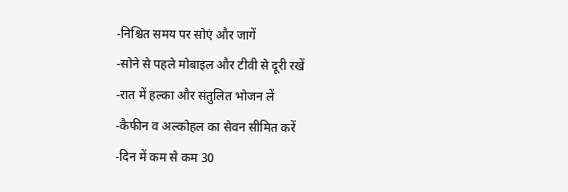-निश्चित समय पर सोएं और जागें
-सोने से पहले मोबाइल और टीवी से दूरी रखें
-रात में हल्का और संतुलित भोजन लें
-कैफीन व अल्कोहल का सेवन सीमित करें
-दिन में कम से कम 30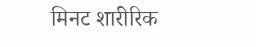मिनट शारीरिक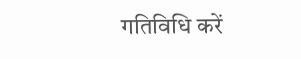गतिविधि करें